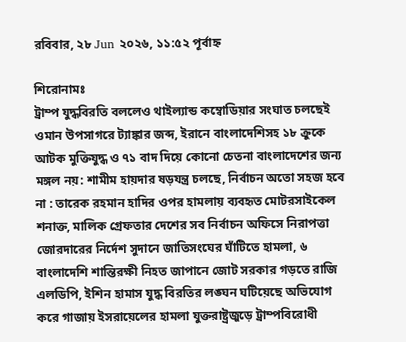রবিবার, ২৮ Jun ২০২৬, ১১:৫২ পূর্বাহ্ন

শিরোনামঃ
ট্রাম্প যুদ্ধবিরতি বললেও থাইল্যান্ড কম্বোডিয়ার সংঘাত চলছেই ওমান উপসাগরে ট্যাঙ্কার জব্দ, ইরানে বাংলাদেশিসহ ১৮ ক্রুকে আটক মুক্তিযুদ্ধ ও ৭১ বাদ দিয়ে কোনো চেতনা বাংলাদেশের জন্য মঙ্গল নয়: শামীম হায়দার ষড়যন্ত্র চলছে, নির্বাচন অতো সহজ হবে না : তারেক রহমান হাদির ওপর হামলায় ব্যবহৃত মোটরসাইকেল শনাক্ত, মালিক গ্রেফতার দেশের সব নির্বাচন অফিসে নিরাপত্তা জোরদারের নির্দেশ সুদানে জাতিসংঘের ঘাঁটিতে হামলা, ৬ বাংলাদেশি শান্তিরক্ষী নিহত জাপানে জোট সরকার গড়তে রাজি এলডিপি, ইশিন হামাস যুদ্ধ বিরতির লঙ্ঘন ঘটিয়েছে অভিযোগ করে গাজায় ইসরায়েলের হামলা যুক্তরাষ্ট্রজুড়ে ট্রাম্পবিরোধী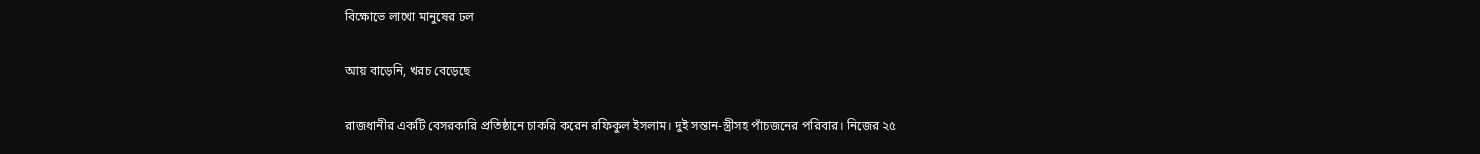বিক্ষোভে লাখো মানুষের ঢল

আয় বাড়েনি, খরচ বেড়েছে

রাজধানীর একটি বেসরকারি প্রতিষ্ঠানে চাকরি করেন রফিকুল ইসলাম। দুই সন্তান-স্ত্রীসহ পাঁচজনের পরিবার। নিজের ২৫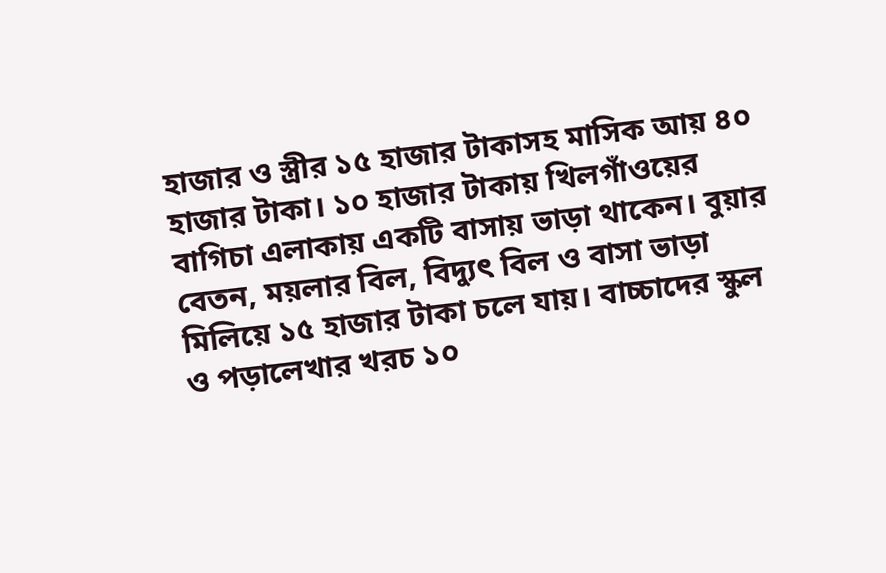হাজার ও স্ত্রীর ১৫ হাজার টাকাসহ মাসিক আয় ৪০ হাজার টাকা। ১০ হাজার টাকায় খিলগাঁওয়ের বাগিচা এলাকায় একটি বাসায় ভাড়া থাকেন। বুয়ার বেতন, ময়লার বিল, বিদ্যুৎ বিল ও বাসা ভাড়া মিলিয়ে ১৫ হাজার টাকা চলে যায়। বাচ্চাদের স্কুল ও পড়ালেখার খরচ ১০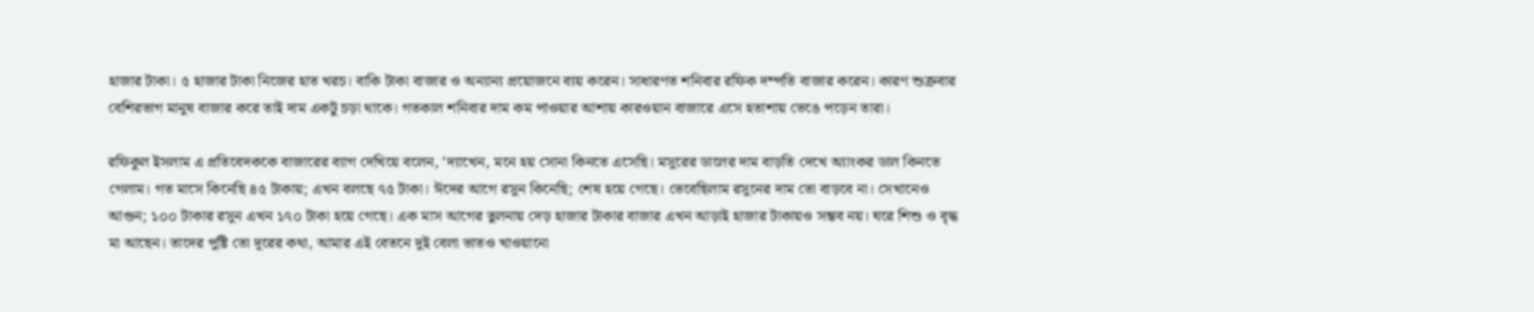হাজার টাকা। ৫ হাজার টাকা নিজের হাত খরচ। বাকি টাকা বাজার ও অন্যান্য প্রয়োজনে ব্যয় করেন। সাধারণত শনিবার রফিক দম্পতি বাজার করেন। কারণ শুক্রবার বেশিরভাগ মানুষ বাজার করে তাই দাম একটু চড়া থাকে। গতকাল শনিবার দাম কম পাওয়ার আশায় কারওয়ান বাজারে এসে হতাশায় ভেঙে পড়েন তারা।

রফিকুল ইসলাম এ প্রতিবেদককে বাজারের ব্যাগ দেখিয়ে বলেন, ‘দ্যাখেন, মনে হয় সোনা কিনতে এসেছি। মসুরের ডালের দাম বাড়তি দেখে অ্যাংকর ডাল কিনতে গেলাম। গত মাসে কিনেছি ৪৫ টাকায়; এখন বলছে ৭৫ টাকা। ঈদের আগে রসুন কিনেছি; শেষ হয়ে গেছে। ভেবেছিলাম রসুনের দাম তো বাড়বে না। সেখানেও আগুন; ১০০ টাকার রসুন এখন ১৭০ টাকা হয়ে গেছে। এক মাস আগের তুলনায় দেড় হাজার টাকার বাজার এখন আড়াই হাজার টাকায়ও সম্ভব নয়। ঘরে শিশু ও বৃদ্ধ মা আছেন। তাদের পুষ্টি তো দূরের কথা, আমার এই বেতনে দুই বেলা ভাতও খাওয়ানো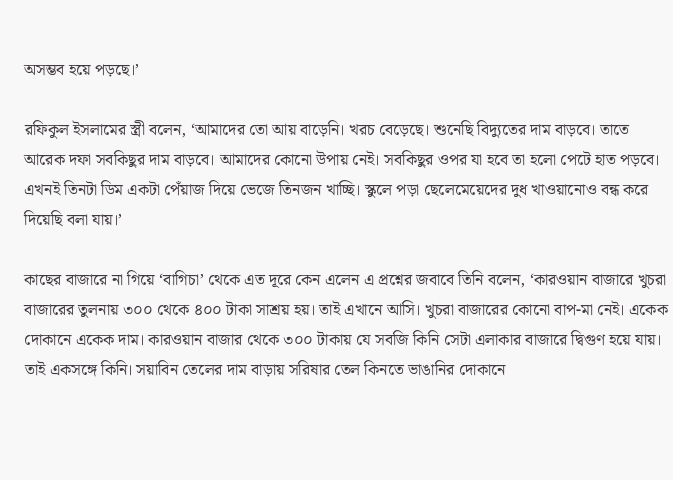অসম্ভব হয়ে পড়ছে।’

রফিকুল ইসলামের স্ত্রী বলেন, ‘আমাদের তো আয় বাড়েনি। খরচ বেড়েছে। শুনেছি বিদ্যুতের দাম বাড়বে। তাতে আরেক দফা সবকিছুর দাম বাড়বে। আমাদের কোনো উপায় নেই। সবকিছুর ওপর যা হবে তা হলো পেটে হাত পড়বে। এখনই তিনটা ডিম একটা পেঁয়াজ দিয়ে ভেজে তিনজন খাচ্ছি। স্কুলে পড়া ছেলেমেয়েদের দুধ খাওয়ানোও বন্ধ করে দিয়েছি বলা যায়।’

কাছের বাজারে না গিয়ে ‘বাগিচা’ থেকে এত দূরে কেন এলেন এ প্রশ্নের জবাবে তিনি বলেন, ‘কারওয়ান বাজারে খুচরা বাজারের তুলনায় ৩০০ থেকে ৪০০ টাকা সাশ্রয় হয়। তাই এখানে আসি। খুচরা বাজারের কোনো বাপ-মা নেই। একেক দোকানে একেক দাম। কারওয়ান বাজার থেকে ৩০০ টাকায় যে সবজি কিনি সেটা এলাকার বাজারে দ্বিগুণ হয়ে যায়। তাই একসঙ্গে কিনি। সয়াবিন তেলের দাম বাড়ায় সরিষার তেল কিনতে ভাঙানির দোকানে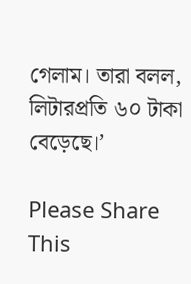গেলাম। তারা বলল, লিটারপ্রতি ৬০ টাকা বেড়েছে।’

Please Share This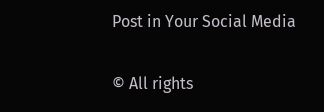Post in Your Social Media

© All rights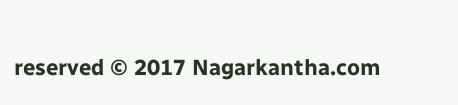reserved © 2017 Nagarkantha.com